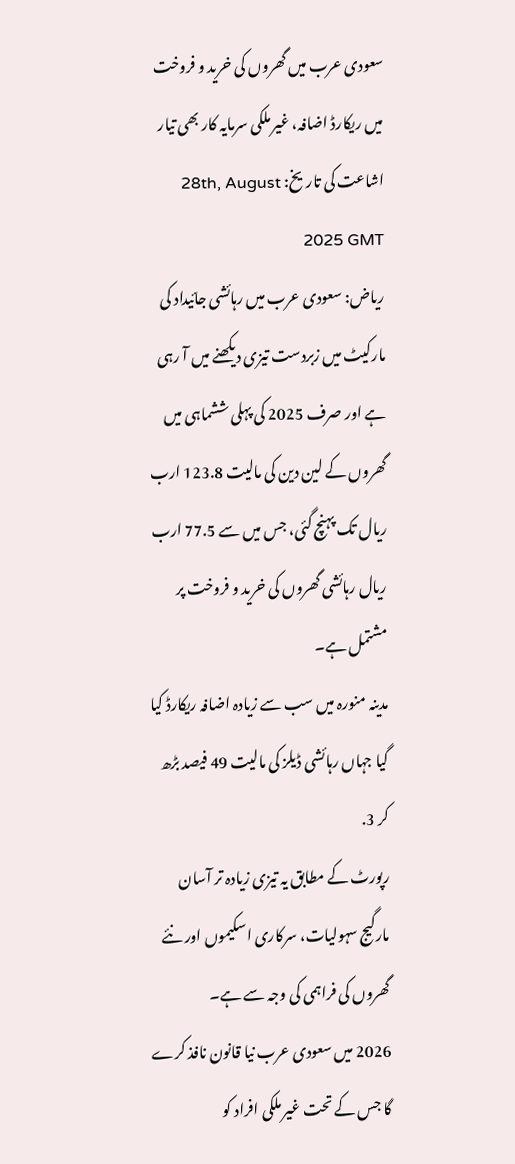سعودی عرب میں گھروں کی خرید و فروخت میں ریکارڈ اضافہ، غیر ملکی سرمایہ کار بھی تیار
اشاعت کی تاریخ: 28th, August 2025 GMT
ریاض: سعودی عرب میں رہائشی جائیداد کی مارکیٹ میں زبردست تیزی دیکھنے میں آ رہی ہے اور صرف 2025 کی پہلی ششماہی میں گھروں کے لین دین کی مالیت 123.8 ارب ریال تک پہنچ گئی، جس میں سے 77.5 ارب ریال رہائشی گھروں کی خرید و فروخت پر مشتمل ہے۔
مدینہ منورہ میں سب سے زیادہ اضافہ ریکارڈ کیا گیا جہاں رہائشی ڈیلز کی مالیت 49 فیصد بڑھ کر 3.
رپورٹ کے مطابق یہ تیزی زیادہ تر آسان مارگیج سہولیات، سرکاری اسکیموں اور نئے گھروں کی فراہمی کی وجہ سے ہے۔
2026 میں سعودی عرب نیا قانون نافذ کرے گا جس کے تحت غیر ملکی افراد کو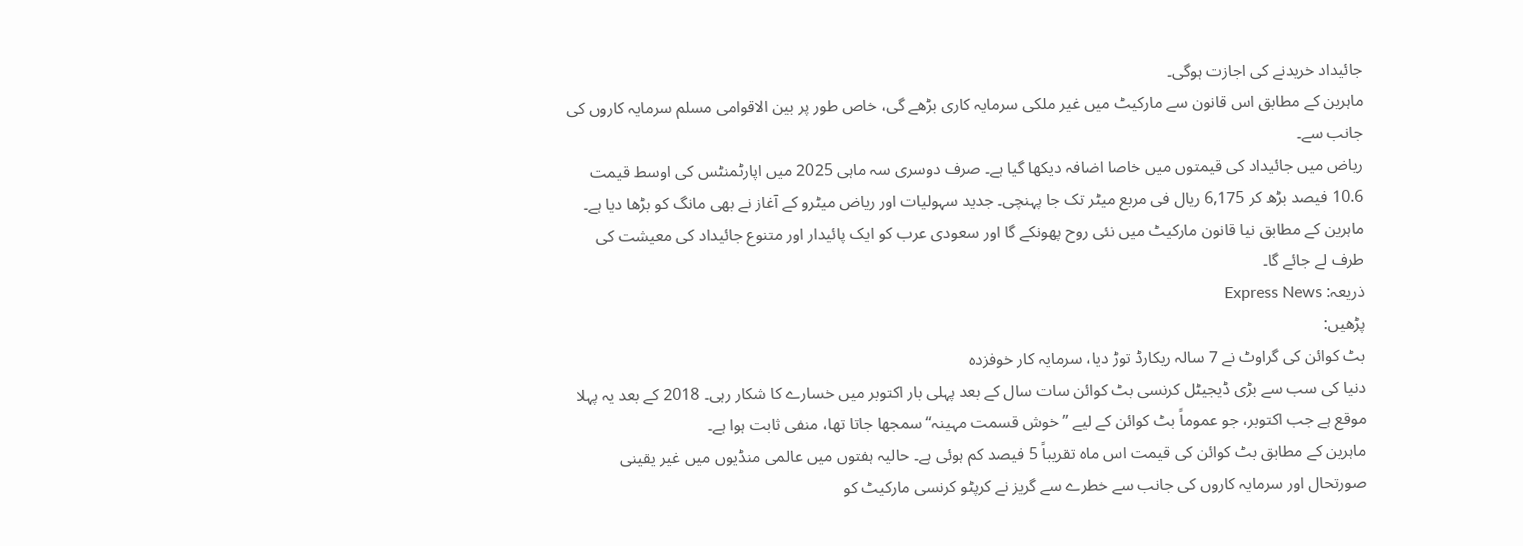جائیداد خریدنے کی اجازت ہوگی۔
ماہرین کے مطابق اس قانون سے مارکیٹ میں غیر ملکی سرمایہ کاری بڑھے گی، خاص طور پر بین الاقوامی مسلم سرمایہ کاروں کی جانب سے۔
ریاض میں جائیداد کی قیمتوں میں خاصا اضافہ دیکھا گیا ہے۔ صرف دوسری سہ ماہی 2025 میں اپارٹمنٹس کی اوسط قیمت 10.6 فیصد بڑھ کر 6,175 ریال فی مربع میٹر تک جا پہنچی۔ جدید سہولیات اور ریاض میٹرو کے آغاز نے بھی مانگ کو بڑھا دیا ہے۔
ماہرین کے مطابق نیا قانون مارکیٹ میں نئی روح پھونکے گا اور سعودی عرب کو ایک پائیدار اور متنوع جائیداد کی معیشت کی طرف لے جائے گا۔
ذریعہ: Express News
پڑھیں:
بٹ کوائن کی گراوٹ نے 7 سالہ ریکارڈ توڑ دیا، سرمایہ کار خوفزدہ
دنیا کی سب سے بڑی ڈیجیٹل کرنسی بٹ کوائن سات سال کے بعد پہلی بار اکتوبر میں خسارے کا شکار رہی۔ 2018 کے بعد یہ پہلا موقع ہے جب اکتوبر، جو عموماً بٹ کوائن کے لیے ”خوش قسمت مہینہ“ سمجھا جاتا تھا، منفی ثابت ہوا ہے۔
ماہرین کے مطابق بٹ کوائن کی قیمت اس ماہ تقریباً 5 فیصد کم ہوئی ہے۔ حالیہ ہفتوں میں عالمی منڈیوں میں غیر یقینی صورتحال اور سرمایہ کاروں کی جانب سے خطرے سے گریز نے کرپٹو کرنسی مارکیٹ کو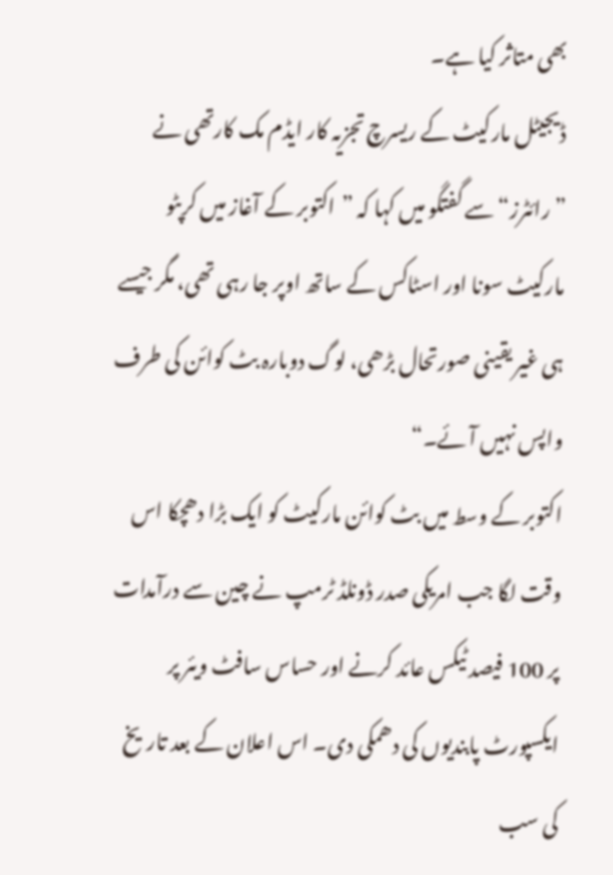بھی متاثر کیا ہے۔
ڈیجیٹل مارکیٹ کے ریسرچ تجزیہ کار ایڈم مک کارتھی نے ”رائٹرز“ سے گفتگو میں کہا کہ ”اکتوبر کے آغاز میں کرپٹو مارکیٹ سونا اور اسٹاکس کے ساتھ اوپر جا رہی تھی، مگر جیسے ہی غیر یقینی صورتحال بڑھی، لوگ دوبارہ بٹ کوائن کی طرف واپس نہیں آئے۔“
اکتوبر کے وسط میں بٹ کوائن مارکیٹ کو ایک بڑا دھچکا اس وقت لگا جب امریکی صدر ڈونلڈ ٹرمپ نے چین سے درآمدات پر 100 فیصد ٹیکس عائد کرنے اور حساس سافٹ ویئر پر ایکسپورٹ پابندیوں کی دھمکی دی۔ اس اعلان کے بعد تاریخ کی سب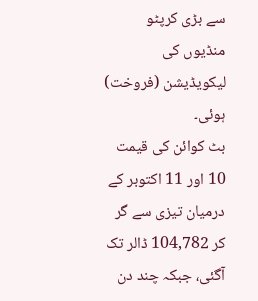سے بڑی کرپٹو منڈیوں کی لیکویڈیشن (فروخت) ہوئی۔
بٹ کوائن کی قیمت 10 اور 11 اکتوبر کے درمیان تیزی سے گر کر 104,782 ڈالر تک آگئی، جبکہ چند دن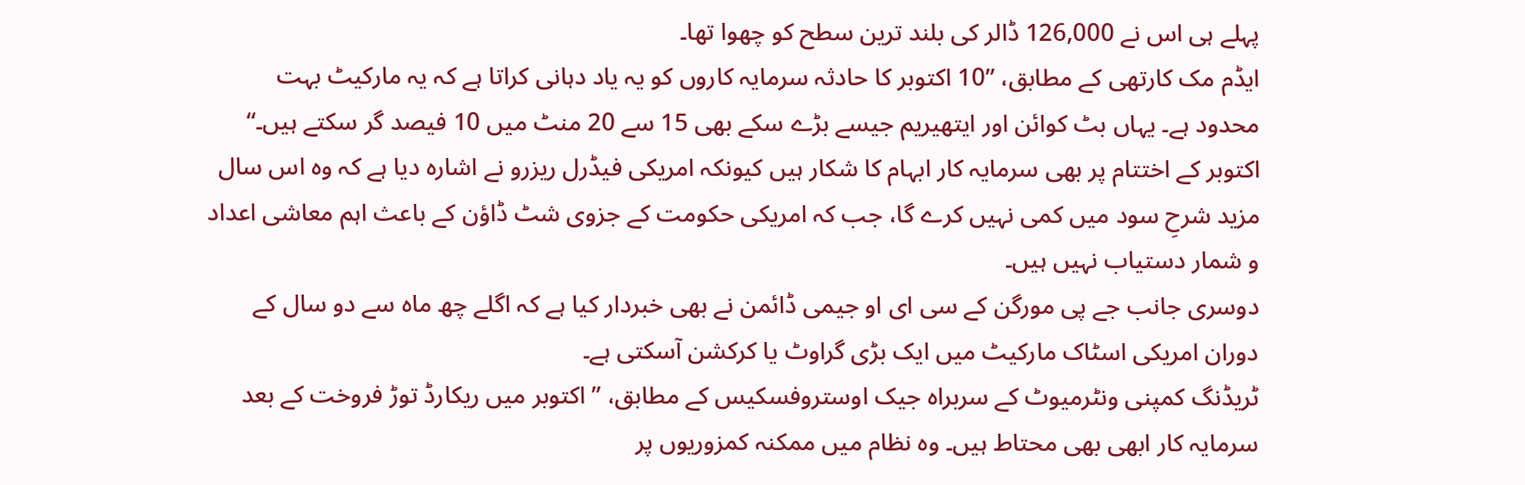پہلے ہی اس نے 126,000 ڈالر کی بلند ترین سطح کو چھوا تھا۔
ایڈم مک کارتھی کے مطابق، ”10 اکتوبر کا حادثہ سرمایہ کاروں کو یہ یاد دہانی کراتا ہے کہ یہ مارکیٹ بہت محدود ہے۔ یہاں بٹ کوائن اور ایتھیریم جیسے بڑے سکے بھی 15 سے 20 منٹ میں 10 فیصد گر سکتے ہیں۔“
اکتوبر کے اختتام پر بھی سرمایہ کار ابہام کا شکار ہیں کیونکہ امریکی فیڈرل ریزرو نے اشارہ دیا ہے کہ وہ اس سال مزید شرحِ سود میں کمی نہیں کرے گا، جب کہ امریکی حکومت کے جزوی شٹ ڈاؤن کے باعث اہم معاشی اعداد و شمار دستیاب نہیں ہیں۔
دوسری جانب جے پی مورگن کے سی ای او جیمی ڈائمن نے بھی خبردار کیا ہے کہ اگلے چھ ماہ سے دو سال کے دوران امریکی اسٹاک مارکیٹ میں ایک بڑی گراوٹ یا کرکشن آسکتی ہے۔
ٹریڈنگ کمپنی ونٹرمیوٹ کے سربراہ جیک اوستروفسکیس کے مطابق، ”اکتوبر میں ریکارڈ توڑ فروخت کے بعد سرمایہ کار ابھی بھی محتاط ہیں۔ وہ نظام میں ممکنہ کمزوریوں پر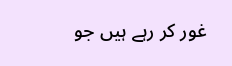غور کر رہے ہیں جو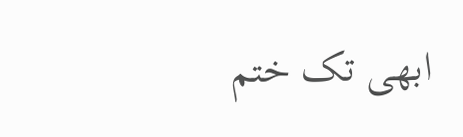ابھی تک ختم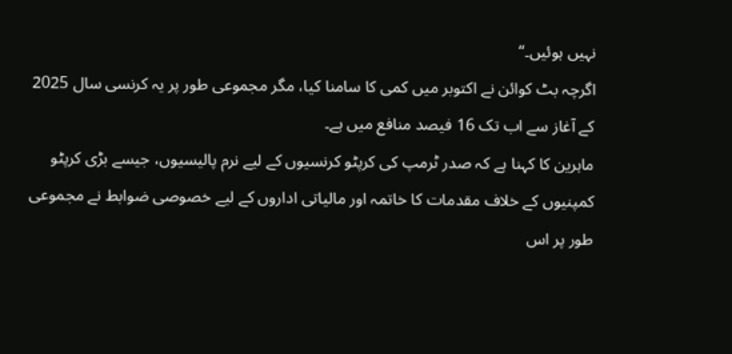نہیں ہوئیں۔“
اگرچہ بٹ کوائن نے اکتوبر میں کمی کا سامنا کیا، مگر مجموعی طور پر یہ کرنسی سال 2025 کے آغاز سے اب تک 16 فیصد منافع میں ہے۔
ماہرین کا کہنا ہے کہ صدر ٹرمپ کی کرپٹو کرنسیوں کے لیے نرم پالیسیوں، جیسے بڑی کرپٹو کمپنیوں کے خلاف مقدمات کا خاتمہ اور مالیاتی اداروں کے لیے خصوصی ضوابط نے مجموعی طور پر اس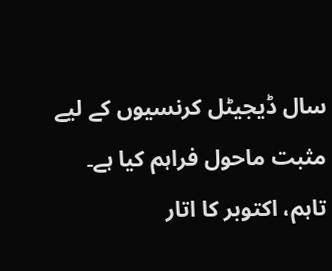سال ڈیجیٹل کرنسیوں کے لیے مثبت ماحول فراہم کیا ہے۔
تاہم، اکتوبر کا اتار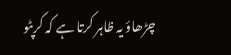چڑھاؤ یہ ظاہر کرتا ہے کہ کرپٹو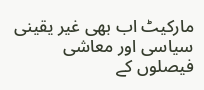مارکیٹ اب بھی غیر یقینی سیاسی اور معاشی فیصلوں کے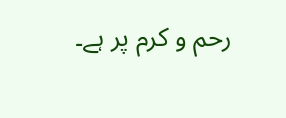رحم و کرم پر ہے۔